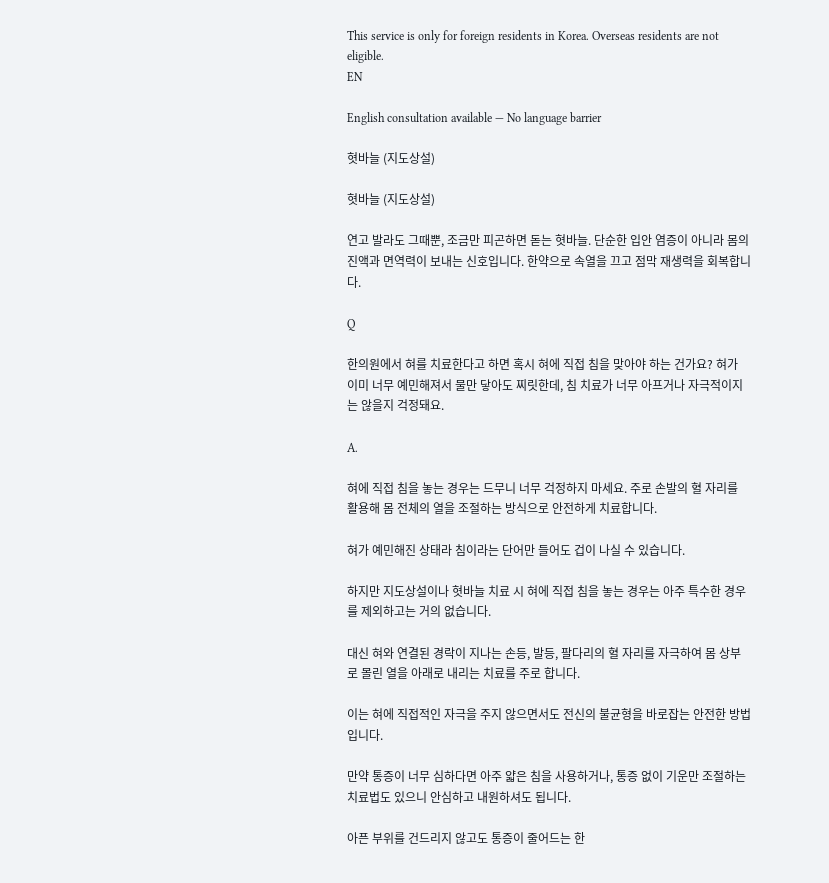This service is only for foreign residents in Korea. Overseas residents are not eligible.
EN

English consultation available — No language barrier

혓바늘 (지도상설)

혓바늘 (지도상설)

연고 발라도 그때뿐, 조금만 피곤하면 돋는 혓바늘. 단순한 입안 염증이 아니라 몸의 진액과 면역력이 보내는 신호입니다. 한약으로 속열을 끄고 점막 재생력을 회복합니다.

Q

한의원에서 혀를 치료한다고 하면 혹시 혀에 직접 침을 맞아야 하는 건가요? 혀가 이미 너무 예민해져서 물만 닿아도 찌릿한데, 침 치료가 너무 아프거나 자극적이지는 않을지 걱정돼요.

A.

혀에 직접 침을 놓는 경우는 드무니 너무 걱정하지 마세요. 주로 손발의 혈 자리를 활용해 몸 전체의 열을 조절하는 방식으로 안전하게 치료합니다.

혀가 예민해진 상태라 침이라는 단어만 들어도 겁이 나실 수 있습니다.

하지만 지도상설이나 혓바늘 치료 시 혀에 직접 침을 놓는 경우는 아주 특수한 경우를 제외하고는 거의 없습니다.

대신 혀와 연결된 경락이 지나는 손등, 발등, 팔다리의 혈 자리를 자극하여 몸 상부로 몰린 열을 아래로 내리는 치료를 주로 합니다.

이는 혀에 직접적인 자극을 주지 않으면서도 전신의 불균형을 바로잡는 안전한 방법입니다.

만약 통증이 너무 심하다면 아주 얇은 침을 사용하거나, 통증 없이 기운만 조절하는 치료법도 있으니 안심하고 내원하셔도 됩니다.

아픈 부위를 건드리지 않고도 통증이 줄어드는 한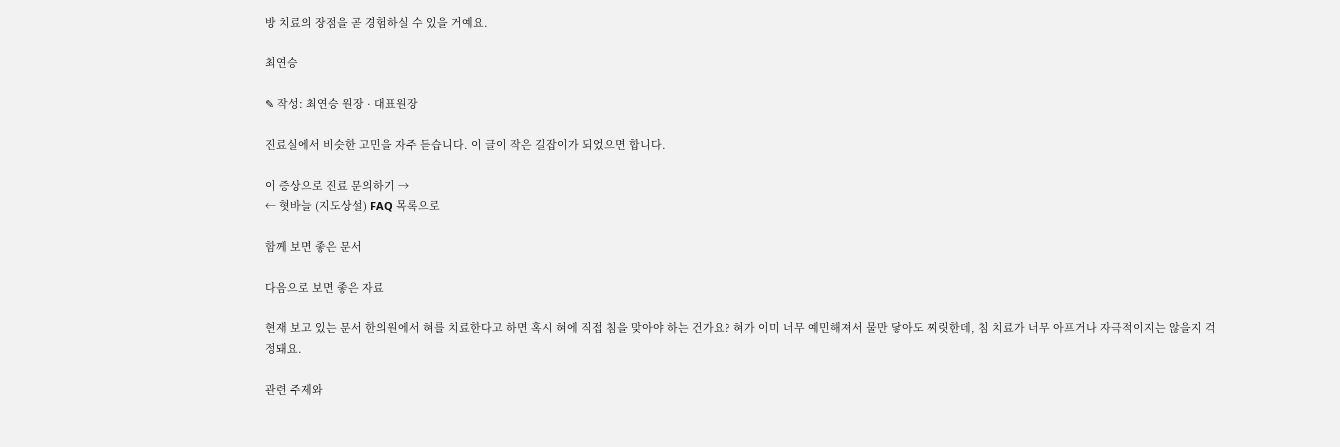방 치료의 장점을 곧 경험하실 수 있을 거예요.

최연승

✎ 작성: 최연승 원장 · 대표원장

진료실에서 비슷한 고민을 자주 듣습니다. 이 글이 작은 길잡이가 되었으면 합니다.

이 증상으로 진료 문의하기 →
← 혓바늘 (지도상설) FAQ 목록으로

함께 보면 좋은 문서

다음으로 보면 좋은 자료

현재 보고 있는 문서 한의원에서 혀를 치료한다고 하면 혹시 혀에 직접 침을 맞아야 하는 건가요? 혀가 이미 너무 예민해져서 물만 닿아도 찌릿한데, 침 치료가 너무 아프거나 자극적이지는 않을지 걱정돼요.

관련 주제와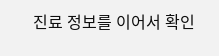진료 정보를 이어서 확인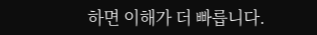하면 이해가 더 빠릅니다.